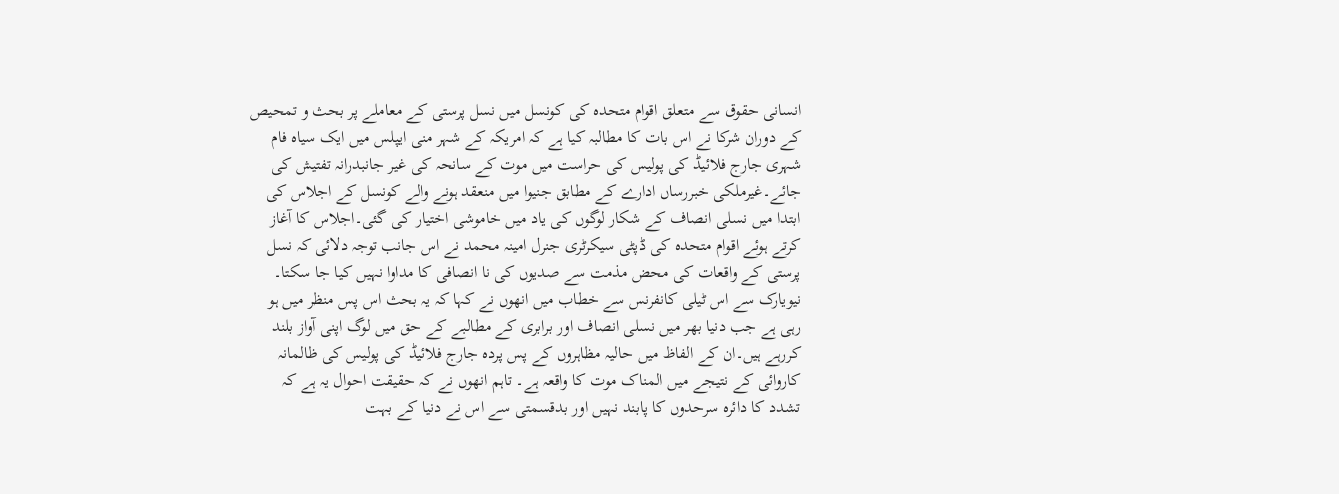انسانی حقوق سے متعلق اقوام متحدہ کی کونسل میں نسل پرستی کے معاملے پر بحث و تمحیص کے دوران شرکا نے اس بات کا مطالبہ کیا ہے کہ امریکہ کے شہر منی ایپلس میں ایک سیاہ فام شہری جارج فلائیڈ کی پولیس کی حراست میں موت کے سانحہ کی غیر جانبدرانہ تفتیش کی جائے۔غیرملکی خبررساں ادارے کے مطابق جنیوا میں منعقد ہونے والے کونسل کے اجلاس کی ابتدا میں نسلی انصاف کے شکار لوگوں کی یاد میں خاموشی اختیار کی گئی۔اجلاس کا آغاز کرتے ہوئے اقوام متحدہ کی ڈپٹی سیکرٹری جنرل امینہ محمد نے اس جانب توجہ دلائی کہ نسل پرستی کے واقعات کی محض مذمت سے صدیوں کی نا انصافی کا مداوا نہیں کیا جا سکتا۔ نیویارک سے اس ٹیلی کانفرنس سے خطاب میں انھوں نے کہا کہ یہ بحث اس پس منظر میں ہو رہی ہے جب دنیا بھر میں نسلی انصاف اور برابری کے مطالبے کے حق میں لوگ اپنی آواز بلند کررہے ہیں۔ان کے الفاظ میں حالیہ مظاہروں کے پس پردہ جارج فلائیڈ کی پولیس کی ظالمانہ کاروائی کے نتیجے میں المناک موت کا واقعہ ہے۔ تاہم انھوں نے کہ حقیقت احوال یہ ہے کہ تشدد کا دائرہ سرحدوں کا پابند نہیں اور بدقسمتی سے اس نے دنیا کے بہت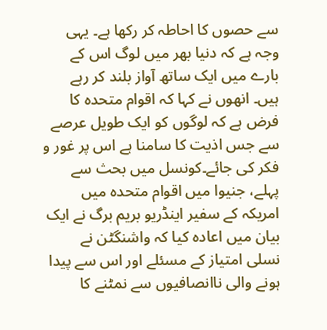سے حصوں کا احاطہ کر رکھا ہے۔ یہی وجہ ہے کہ دنیا بھر میں لوگ اس کے بارے میں ایک ساتھ آواز بلند کر رہے ہیں۔ انھوں نے کہا کہ اقوام متحدہ کا فرض ہے کہ لوگوں کو ایک طویل عرصے سے جس اذیت کا سامنا ہے اس پر غور و فکر کی جائے۔کونسل میں بحث سے پہلے، جنیوا میں اقوام متحدہ میں امریکہ کے سفیر اینڈریو بریم برگ نے ایک بیان میں اعادہ کیا کہ واشنگٹن نے نسلی امتیاز کے مسئلے اور اس سے پیدا ہونے والی ناانصافیوں سے نمٹنے کا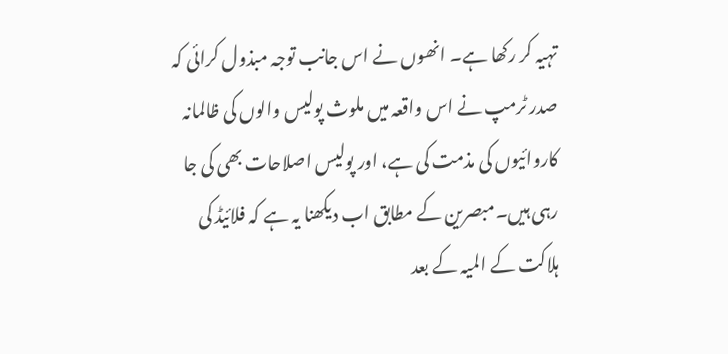تہیہ کر رکھا ہے۔ انھوں نے اس جانب توجہ مبذول کرائی کہ صدر ٹرمپ نے اس واقعہ میں ملوث پولیس والوں کی ظالمانہ کاروائیوں کی مذمت کی ہے، اور پولیس اصلاحات بھی کی جا رہی ہیں۔مبصرین کے مطابق اب دیکھنا یہ ہے کہ فلائیڈ کی ہلاکت کے المیہ کے بعد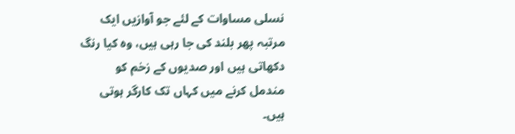نسلی مساوات کے لئے جو آوازیں ایک مرتبہ پھر بلند کی جا رہی ہیں، وہ کیا رنگ دکھاتی ہیں اور صدیوں کے زخم کو مندمل کرنے میں کہاں تک کارگر ہوتی ہیں۔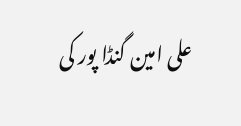علی امین گنڈا پور کی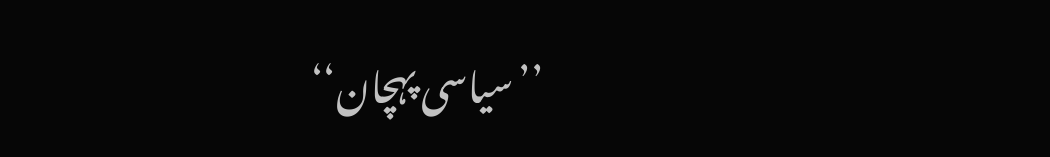’’سیاسی پہچان‘‘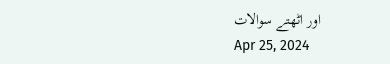اور اٹھتے سوالات
Apr 25, 2024